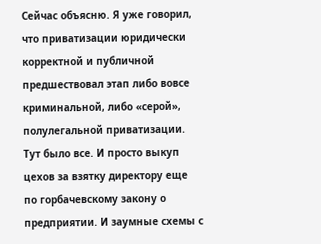Сейчас объясню. Я уже говорил, что приватизации юридически корректной и публичной предшествовал этап либо вовсе криминальной, либо «серой», полулегальной приватизации. Тут было все. И просто выкуп цехов за взятку директору еще по горбачевскому закону о предприятии. И заумные схемы с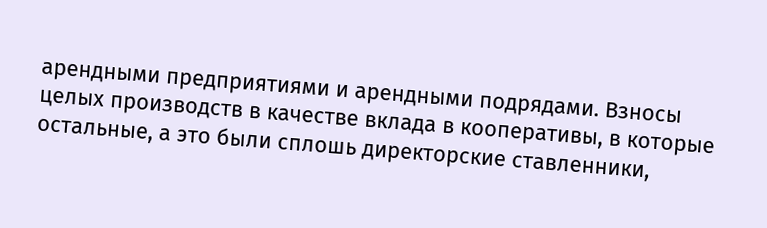арендными предприятиями и арендными подрядами. Взносы целых производств в качестве вклада в кооперативы, в которые остальные, а это были сплошь директорские ставленники,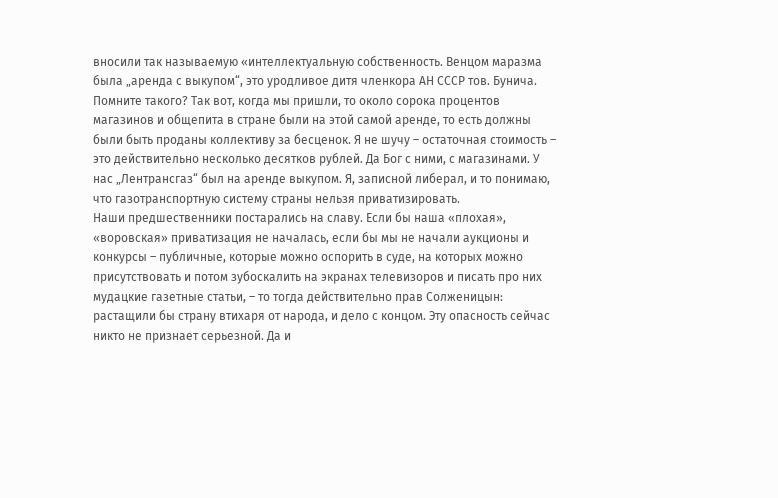вносили так называемую «интеллектуальную собственность. Венцом маразма была „аренда с выкупом“, это уродливое дитя членкора АН СССР тов. Бунича. Помните такого? Так вот, когда мы пришли, то около сорока процентов магазинов и общепита в стране были на этой самой аренде, то есть должны были быть проданы коллективу за бесценок. Я не шучу – остаточная стоимость – это действительно несколько десятков рублей. Да Бог с ними, с магазинами. У нас „Лентрансгаз“ был на аренде выкупом. Я, записной либерал, и то понимаю, что газотранспортную систему страны нельзя приватизировать.
Наши предшественники постарались на славу. Если бы наша «плохая», «воровская» приватизация не началась, если бы мы не начали аукционы и конкурсы – публичные, которые можно оспорить в суде, на которых можно присутствовать и потом зубоскалить на экранах телевизоров и писать про них мудацкие газетные статьи, – то тогда действительно прав Солженицын: растащили бы страну втихаря от народа, и дело с концом. Эту опасность сейчас никто не признает серьезной. Да и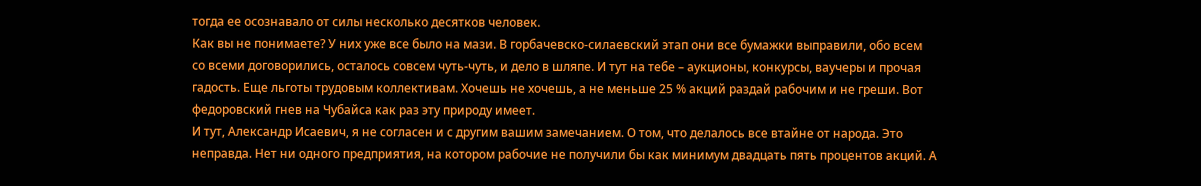тогда ее осознавало от силы несколько десятков человек.
Как вы не понимаете? У них уже все было на мази. В горбачевско-силаевский этап они все бумажки выправили, обо всем со всеми договорились, осталось совсем чуть-чуть, и дело в шляпе. И тут на тебе – аукционы, конкурсы, ваучеры и прочая гадость. Еще льготы трудовым коллективам. Хочешь не хочешь, а не меньше 25 % акций раздай рабочим и не греши. Вот федоровский гнев на Чубайса как раз эту природу имеет.
И тут, Александр Исаевич, я не согласен и с другим вашим замечанием. О том, что делалось все втайне от народа. Это неправда. Нет ни одного предприятия, на котором рабочие не получили бы как минимум двадцать пять процентов акций. А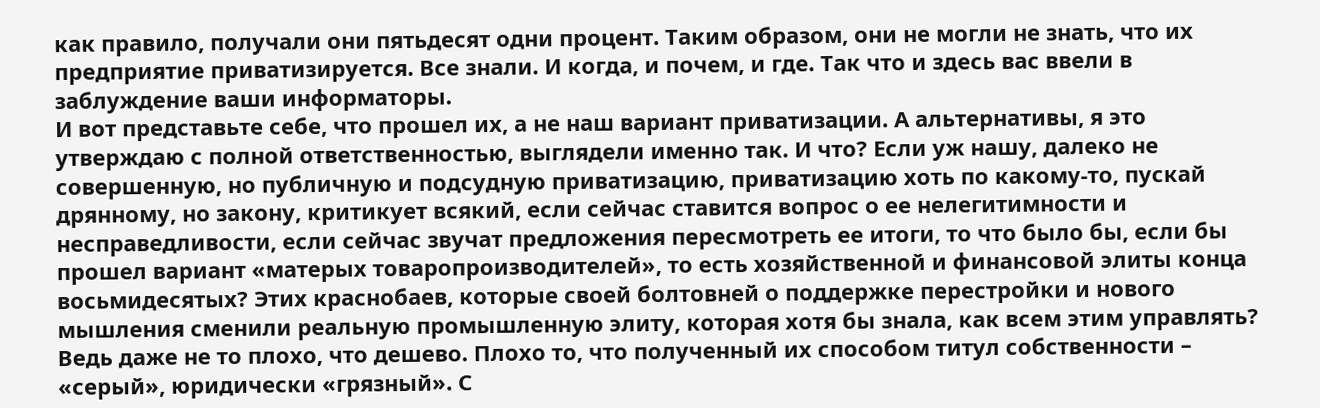как правило, получали они пятьдесят одни процент. Таким образом, они не могли не знать, что их предприятие приватизируется. Все знали. И когда, и почем, и где. Так что и здесь вас ввели в заблуждение ваши информаторы.
И вот представьте себе, что прошел их, а не наш вариант приватизации. А альтернативы, я это утверждаю с полной ответственностью, выглядели именно так. И что? Если уж нашу, далеко не совершенную, но публичную и подсудную приватизацию, приватизацию хоть по какому-то, пускай дрянному, но закону, критикует всякий, если сейчас ставится вопрос о ее нелегитимности и несправедливости, если сейчас звучат предложения пересмотреть ее итоги, то что было бы, если бы прошел вариант «матерых товаропроизводителей», то есть хозяйственной и финансовой элиты конца восьмидесятых? Этих краснобаев, которые своей болтовней о поддержке перестройки и нового мышления сменили реальную промышленную элиту, которая хотя бы знала, как всем этим управлять? Ведь даже не то плохо, что дешево. Плохо то, что полученный их способом титул собственности – «серый», юридически «грязный». С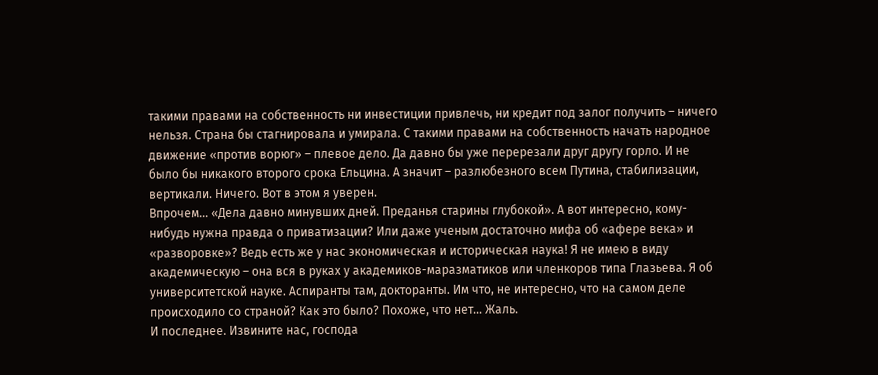такими правами на собственность ни инвестиции привлечь, ни кредит под залог получить – ничего нельзя. Страна бы стагнировала и умирала. С такими правами на собственность начать народное движение «против ворюг» – плевое дело. Да давно бы уже перерезали друг другу горло. И не было бы никакого второго срока Ельцина. А значит – разлюбезного всем Путина, стабилизации, вертикали. Ничего. Вот в этом я уверен.
Впрочем… «Дела давно минувших дней. Преданья старины глубокой». А вот интересно, кому-нибудь нужна правда о приватизации? Или даже ученым достаточно мифа об «афере века» и «разворовке»? Ведь есть же у нас экономическая и историческая наука! Я не имею в виду академическую – она вся в руках у академиков-маразматиков или членкоров типа Глазьева. Я об университетской науке. Аспиранты там, докторанты. Им что, не интересно, что на самом деле происходило со страной? Как это было? Похоже, что нет… Жаль.
И последнее. Извините нас, господа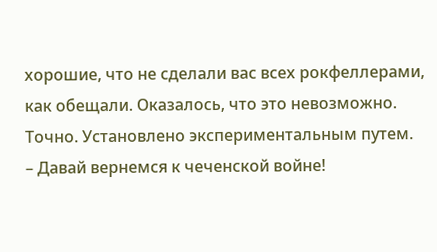хорошие, что не сделали вас всех рокфеллерами, как обещали. Оказалось, что это невозможно. Точно. Установлено экспериментальным путем.
– Давай вернемся к чеченской войне!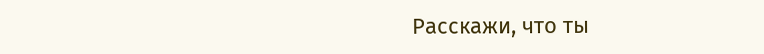Расскажи, что ты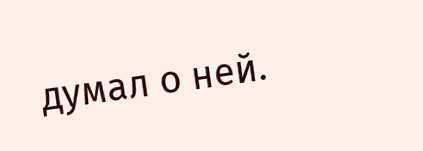думал о ней.